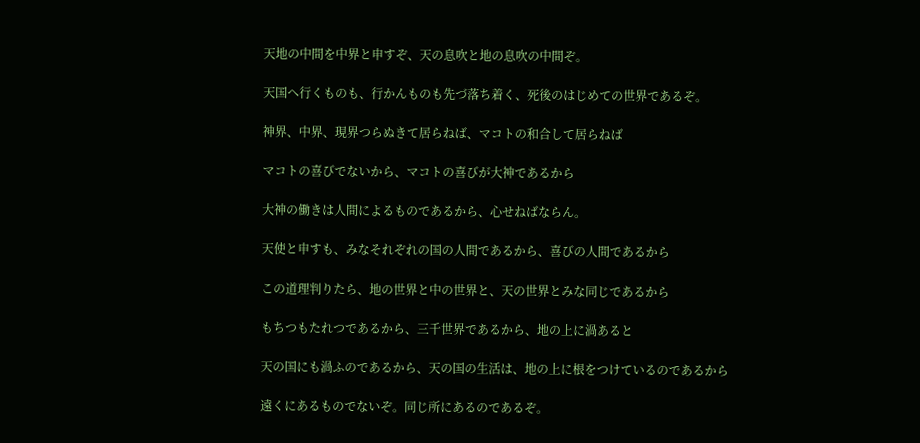天地の中間を中界と申すぞ、天の息吹と地の息吹の中間ぞ。

天国へ行くものも、行かんものも先づ落ち着く、死後のはじめての世界であるぞ。

神界、中界、現界つらぬきて居らねば、マコトの和合して居らねば

マコトの喜びでないから、マコトの喜びが大神であるから

大神の働きは人間によるものであるから、心せねばならん。

天使と申すも、みなそれぞれの国の人間であるから、喜びの人間であるから

この道理判りたら、地の世界と中の世界と、天の世界とみな同じであるから

もちつもたれつであるから、三千世界であるから、地の上に渦あると

天の国にも渦ふのであるから、天の国の生活は、地の上に根をつけているのであるから

遠くにあるものでないぞ。同じ所にあるのであるぞ。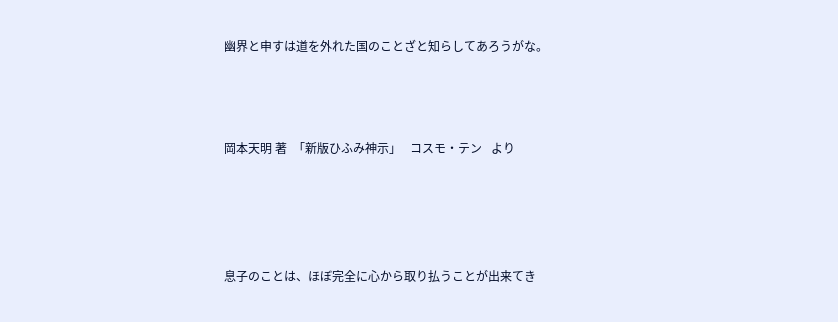幽界と申すは道を外れた国のことざと知らしてあろうがな。



岡本天明 著  「新版ひふみ神示」   コスモ・テン   より




息子のことは、ほぼ完全に心から取り払うことが出来てき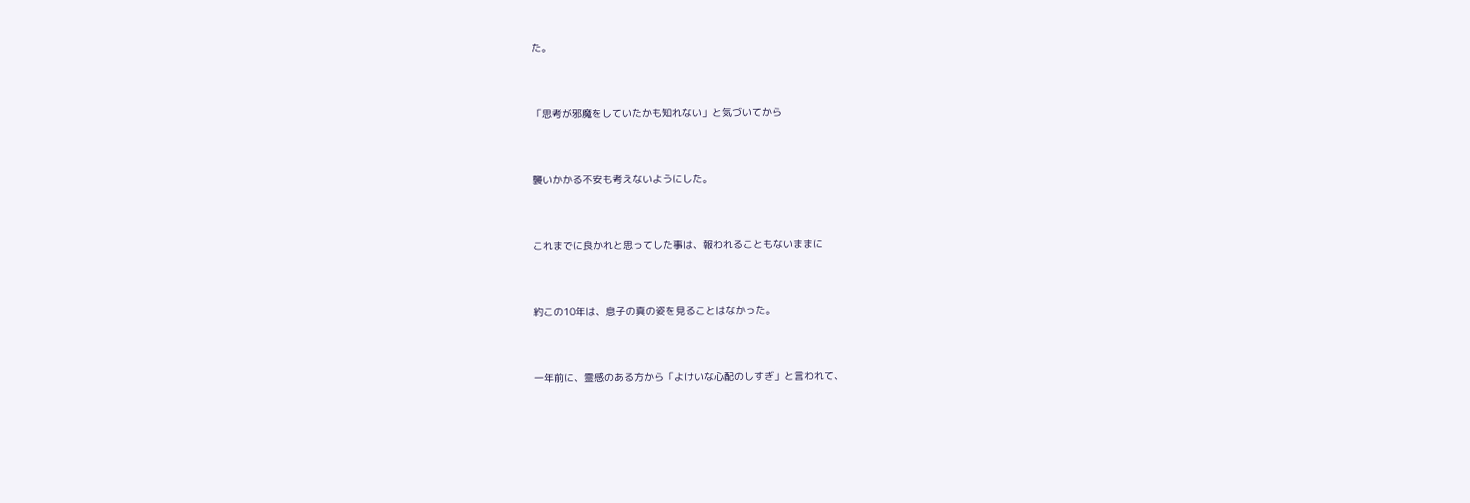た。


「思考が邪魔をしていたかも知れない」と気づいてから


襲いかかる不安も考えないようにした。


これまでに良かれと思ってした事は、報われることもないままに


約この10年は、息子の真の姿を見ることはなかった。


一年前に、霊感のある方から「よけいな心配のしすぎ」と言われて、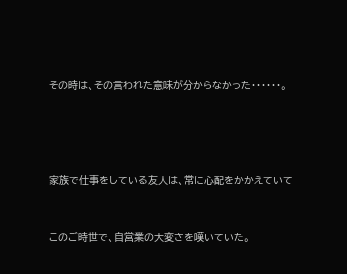その時は、その言われた意味が分からなかった・・・・・・。




家族で仕事をしている友人は、常に心配をかかえていて


このご時世で、自営業の大変さを嘆いていた。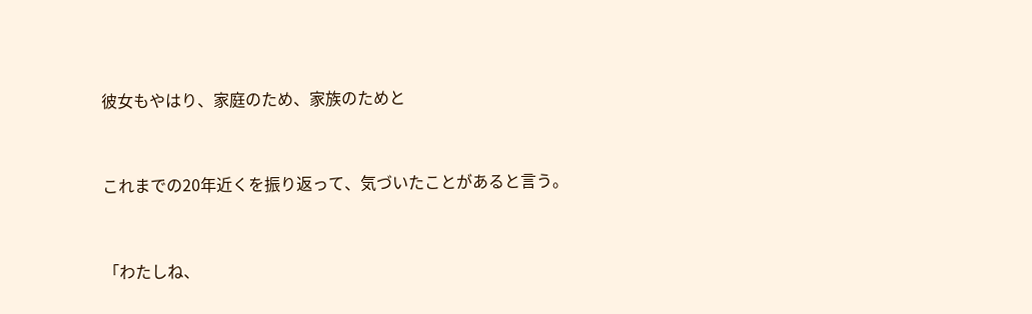彼女もやはり、家庭のため、家族のためと


これまでの20年近くを振り返って、気づいたことがあると言う。


「わたしね、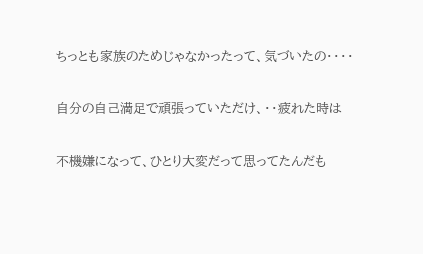ちっとも家族のためじゃなかったって、気づいたの・・・・


自分の自己満足で頑張っていただけ、・・疲れた時は


不機嫌になって、ひとり大変だって思ってたんだも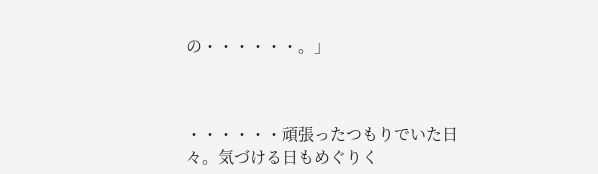の・・・・・・。」



・・・・・・頑張ったつもりでいた日々。気づける日もめぐりく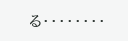る・・・・・・・・